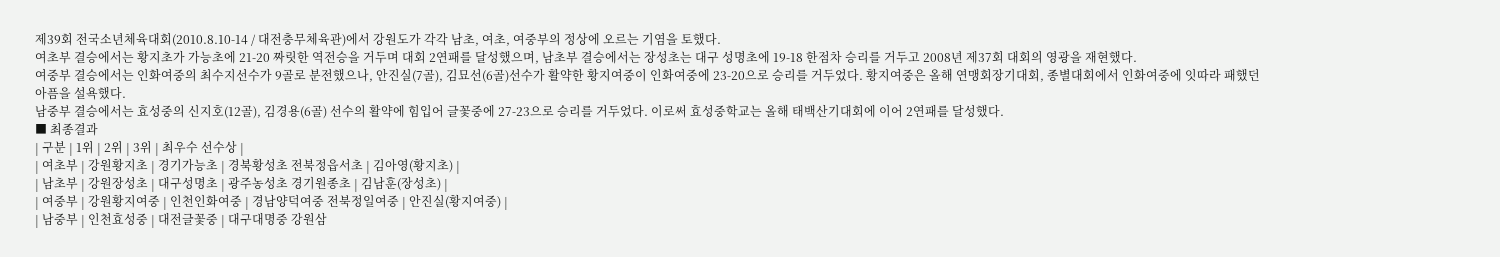제39회 전국소년체육대회(2010.8.10-14 / 대전충무체육관)에서 강원도가 각각 남초, 여초, 여중부의 정상에 오르는 기염을 토했다.
여초부 결승에서는 황지초가 가능초에 21-20 짜릿한 역전승을 거두며 대회 2연패를 달성했으며, 남초부 결승에서는 장성초는 대구 성명초에 19-18 한점차 승리를 거두고 2008년 제37회 대회의 영광을 재현했다.
여중부 결승에서는 인화여중의 최수지선수가 9골로 분전했으나, 안진실(7골), 김묘선(6골)선수가 활약한 황지여중이 인화여중에 23-20으로 승리를 거두었다. 황지여중은 올해 연맹회장기대회, 종별대회에서 인화여중에 잇따라 패했던 아픔을 설욕했다.
남중부 결승에서는 효성중의 신지호(12골), 김경용(6골) 선수의 활약에 힘입어 글꽃중에 27-23으로 승리를 거두었다. 이로써 효성중학교는 올해 태백산기대회에 이어 2연패를 달성했다.
■ 최종결과
| 구분 | 1위 | 2위 | 3위 | 최우수 선수상 |
| 여초부 | 강원황지초 | 경기가능초 | 경북황성초 전북정읍서초 | 김아영(황지초) |
| 남초부 | 강원장성초 | 대구성명초 | 광주농성초 경기원종초 | 김남훈(장성초) |
| 여중부 | 강원황지여중 | 인천인화여중 | 경남양덕여중 전북정일여중 | 안진실(황지여중) |
| 남중부 | 인천효성중 | 대전글꽃중 | 대구대명중 강원삼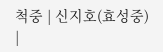척중 | 신지호(효성중) |